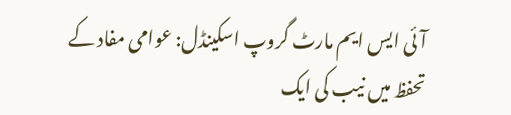آئی ایس ایم مارٹ گروپ اسکینڈل: عوامی مفاد کے تحفظ میں نیب کی ایک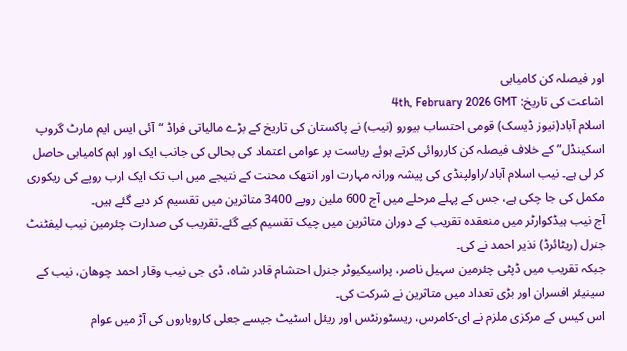اور فیصلہ کن کامیابی
اشاعت کی تاریخ: 4th, February 2026 GMT
اسلام آباد(نیوز ڈیسک) قومی احتساب بیورو (نیب) نے پاکستان کی تاریخ کے بڑے مالیاتی فراڈ “آئی ایس ایم مارٹ گروپ اسکینڈل” کے خلاف فیصلہ کن کارروائی کرتے ہوئے ریاست پر عوامی اعتماد کی بحالی کی جانب ایک اور اہم کامیابی حاصل کر لی ہے۔ نیب اسلام آباد/راولپنڈی کی پیشہ ورانہ مہارت اور انتھک محنت کے نتیجے میں اب تک ایک ارب روپے کی ریکوری مکمل کی جا چکی ہے، جس کے پہلے مرحلے میں آج 600 ملین روپے 3400 متاثرین میں تقسیم کر دیے گئے ہیں۔
آج نیب ہیڈکوارٹر میں منعقدہ تقریب کے دوران متاثرین میں چیک تقسیم کیے گئے۔تقریب کی صدارت چئرمین نیب لیفٹنٹ جنرل (ریٹائرڈ) نذیر احمد نے کی۔
جبکہ تقریب میں ڈپٹی چئرمین سہیل ناصر، پراسیکیوٹر جنرل احتشام قادر شاہ، ڈی جی نیب وقار احمد چوھان، نیب کے سینیئر افسران اور بڑی تعداد میں متاثرین نے شرکت کی۔
اس کیس کے مرکزی ملزم نے ای-کامرس، ریسٹورنٹس اور ریئل اسٹیٹ جیسے جعلی کاروباروں کی آڑ میں عوام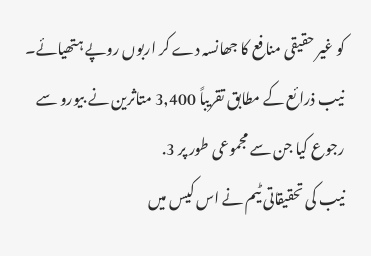کو غیر حقیقی منافع کا جھانسہ دے کر اربوں روپے ہتھیائے۔ نیب ذرائع کے مطابق تقریباً 3,400 متاثرین نے بیورو سے رجوع کیا جن سے مجموعی طور پر 3.
نیب کی تحقیقاتی ٹیم نے اس کیس میں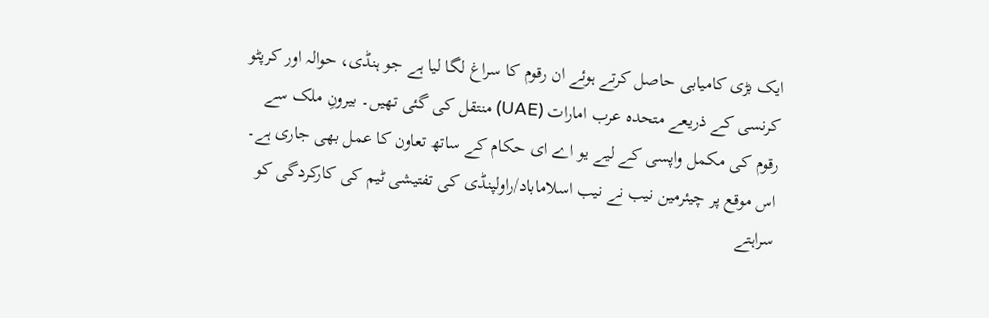ایک بڑی کامیابی حاصل کرتے ہوئے ان رقوم کا سراغ لگا لیا ہے جو ہنڈی، حوالہ اور کرپٹو کرنسی کے ذریعے متحدہ عرب امارات (UAE) منتقل کی گئی تھیں۔ بیرونِ ملک سے رقوم کی مکمل واپسی کے لیے یو اے ای حکام کے ساتھ تعاون کا عمل بھی جاری ہے۔
اس موقع پر چیئرمین نیب نے نیب اسلاماباد/راولپنڈی کی تفتیشی ٹیم کی کارکردگی کو سراہتے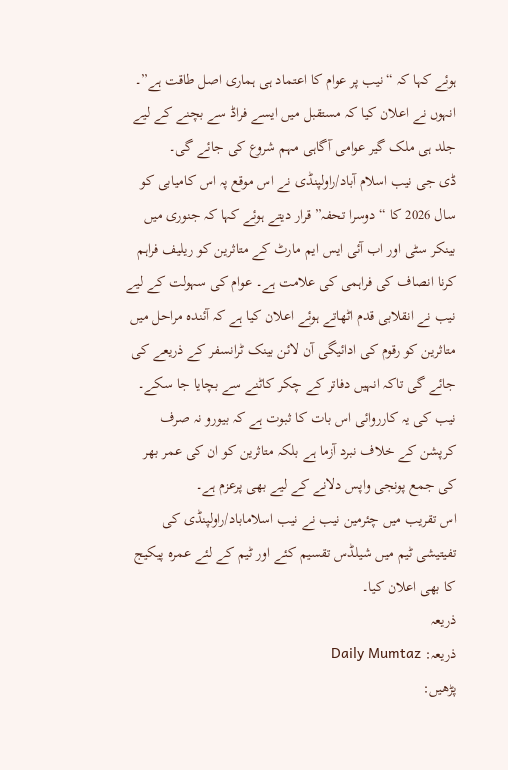ہوئے کہا کہ “نیب پر عوام کا اعتماد ہی ہماری اصل طاقت ہے”۔ انہوں نے اعلان کیا کہ مستقبل میں ایسے فراڈ سے بچنے کے لیے جلد ہی ملک گیر عوامی آگاہی مہم شروع کی جائے گی۔
ڈی جی نیب اسلام آباد/راولپنڈی نے اس موقع پہ اس کامیابی کو سال 2026 کا “دوسرا تحفہ” قرار دیتے ہوئے کہا کہ جنوری میں بینکر سٹی اور اب آئی ایس ایم مارٹ کے متاثرین کو ریلیف فراہم کرنا انصاف کی فراہمی کی علامت ہے۔ عوام کی سہولت کے لیے نیب نے انقلابی قدم اٹھاتے ہوئے اعلان کیا ہے کہ آئندہ مراحل میں متاثرین کو رقوم کی ادائیگی آن لائن بینک ٹرانسفر کے ذریعے کی جائے گی تاکہ انہیں دفاتر کے چکر کاٹنے سے بچایا جا سکے۔
نیب کی یہ کارروائی اس بات کا ثبوت ہے کہ بیورو نہ صرف کرپشن کے خلاف نبرد آزما ہے بلکہ متاثرین کو ان کی عمر بھر کی جمع پونجی واپس دلانے کے لیے بھی پرعزم ہے۔
اس تقریب میں چئرمین نیب نے نیب اسلاماباد/راولپنڈی کی تفیتیشی ٹیم میں شیلڈس تقسیم کئے اور ٹیم کے لئے عمرہ پیکیج کا بھی اعلان کیا۔
ذریعہ
ذریعہ: Daily Mumtaz
پڑھیں: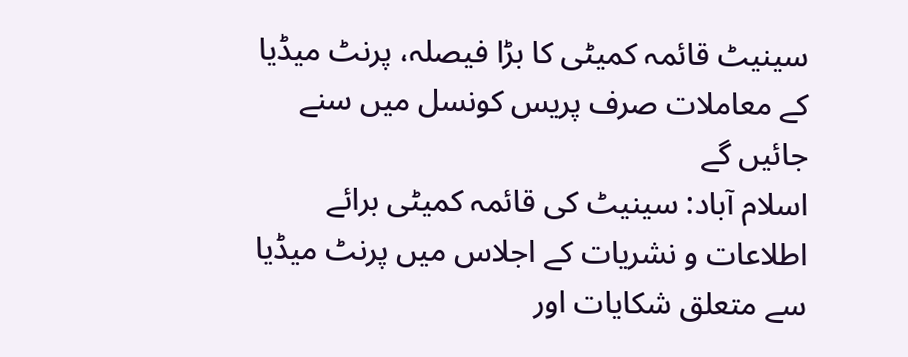سینیٹ قائمہ کمیٹی کا بڑا فیصلہ، پرنٹ میڈیا کے معاملات صرف پریس کونسل میں سنے جائیں گے
اسلام آباد: سینیٹ کی قائمہ کمیٹی برائے اطلاعات و نشریات کے اجلاس میں پرنٹ میڈیا سے متعلق شکایات اور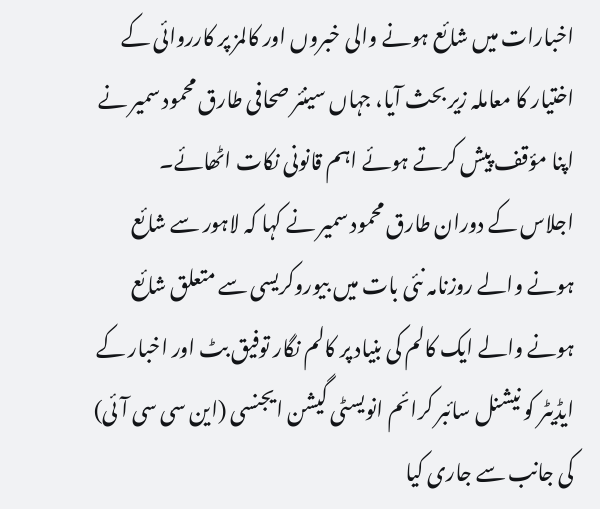اخبارات میں شائع ہونے والی خبروں اور کالمز پر کارروائی کے اختیار کا معاملہ زیر بحث آیا، جہاں سینئر صحافی طارق محمود سمیر نے اپنا مؤقف پیش کرتے ہوئے اہم قانونی نکات اٹھائے۔
اجلاس کے دوران طارق محمود سمیر نے کہا کہ لاہور سے شائع ہونے والے روزنامہ نئی بات میں بیوروکریسی سے متعلق شائع ہونے والے ایک کالم کی بنیاد پر کالم نگار توفیق بٹ اور اخبار کے ایڈیٹر کو نیشنل سائبر کرائم انویسٹی گیشن ایجنسی (این سی سی آئی) کی جانب سے جاری کیا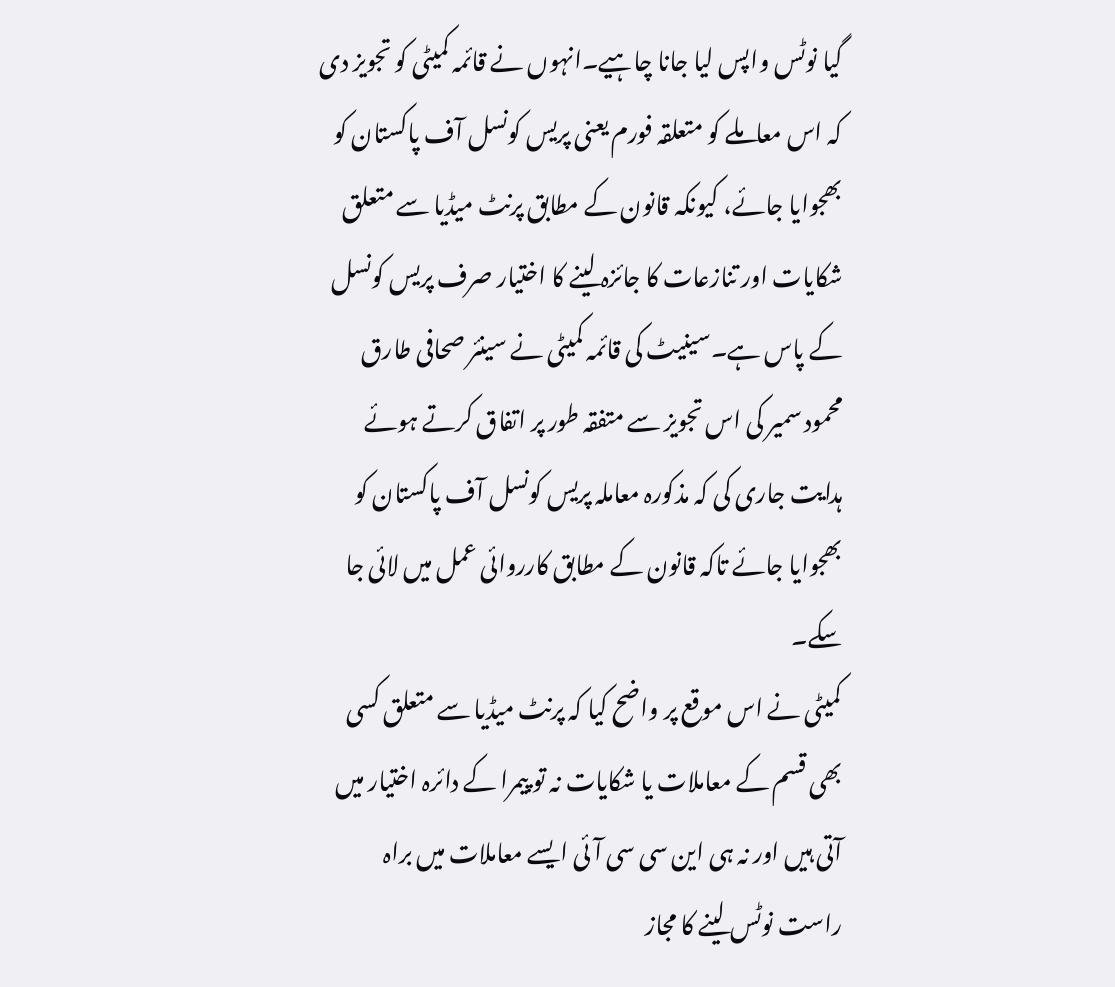گیا نوٹس واپس لیا جانا چاہیے۔انہوں نے قائمہ کمیٹی کو تجویز دی کہ اس معاملے کو متعلقہ فورم یعنی پریس کونسل آف پاکستان کو بھجوایا جائے، کیونکہ قانون کے مطابق پرنٹ میڈیا سے متعلق شکایات اور تنازعات کا جائزہ لینے کا اختیار صرف پریس کونسل کے پاس ہے۔سینیٹ کی قائمہ کمیٹی نے سینئر صحافی طارق محمود سمیر کی اس تجویز سے متفقہ طور پر اتفاق کرتے ہوئے ہدایت جاری کی کہ مذکورہ معاملہ پریس کونسل آف پاکستان کو بھجوایا جائے تاکہ قانون کے مطابق کارروائی عمل میں لائی جا سکے۔
کمیٹی نے اس موقع پر واضح کیا کہ پرنٹ میڈیا سے متعلق کسی بھی قسم کے معاملات یا شکایات نہ تو پیمرا کے دائرہ اختیار میں آتی ہیں اور نہ ہی این سی سی آئی ایسے معاملات میں براہ راست نوٹس لینے کا مجاز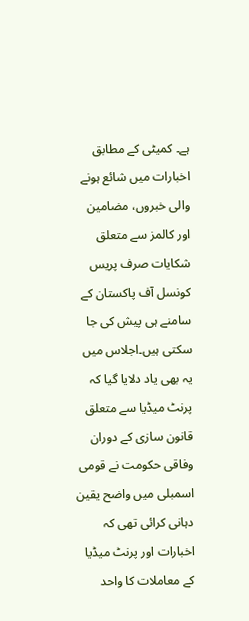ہے۔ کمیٹی کے مطابق اخبارات میں شائع ہونے والی خبروں، مضامین اور کالمز سے متعلق شکایات صرف پریس کونسل آف پاکستان کے سامنے ہی پیش کی جا سکتی ہیں۔اجلاس میں یہ بھی یاد دلایا گیا کہ پرنٹ میڈیا سے متعلق قانون سازی کے دوران وفاقی حکومت نے قومی اسمبلی میں واضح یقین دہانی کرائی تھی کہ اخبارات اور پرنٹ میڈیا کے معاملات کا واحد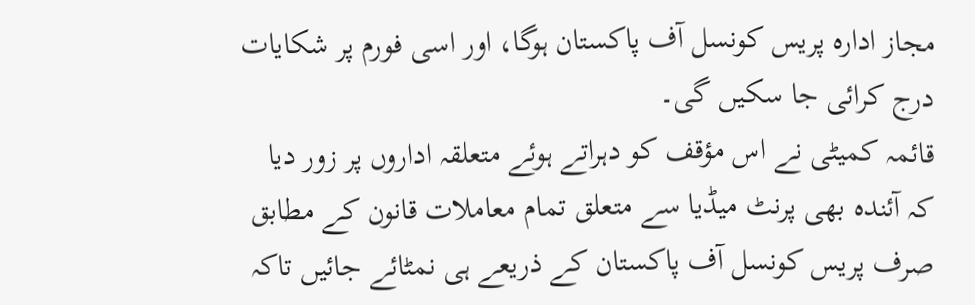مجاز ادارہ پریس کونسل آف پاکستان ہوگا، اور اسی فورم پر شکایات درج کرائی جا سکیں گی۔
قائمہ کمیٹی نے اس مؤقف کو دہراتے ہوئے متعلقہ اداروں پر زور دیا کہ آئندہ بھی پرنٹ میڈیا سے متعلق تمام معاملات قانون کے مطابق صرف پریس کونسل آف پاکستان کے ذریعے ہی نمٹائے جائیں تاکہ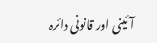آئینی اور قانونی دائرہ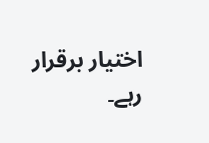اختیار برقرار رہے۔